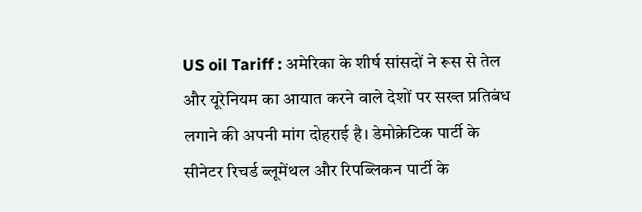US oil Tariff : अमेरिका के शीर्ष सांसदों ने रूस से तेल और यूरेनियम का आयात करने वाले देशों पर सख्त प्रतिबंध लगाने की अपनी मांग दोहराई है। डेमोक्रेटिक पार्टी के सीनेटर रिचर्ड ब्लूमेंथल और रिपब्लिकन पार्टी के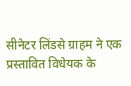सीनेटर लिंडसे ग्राहम ने एक प्रस्तावित विधेयक के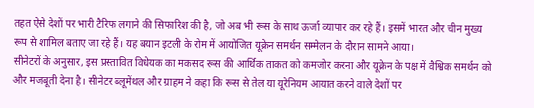तहत ऐसे देशों पर भारी टैरिफ लगाने की सिफारिश की है, जो अब भी रूस के साथ ऊर्जा व्यापार कर रहे हैं। इसमें भारत और चीन मुख्य रूप से शामिल बताए जा रहे हैं। यह बयान इटली के रोम में आयोजित यूक्रेन समर्थन सम्मेलन के दौरान सामने आया।
सीनेटरों के अनुसार, इस प्रस्तावित विधेयक का मकसद रूस की आर्थिक ताकत को कमजोर करना और यूक्रेन के पक्ष में वैश्विक समर्थन को और मजबूती देना है। सीनेटर ब्लूमेंथल और ग्राहम ने कहा कि रूस से तेल या यूरेनियम आयात करने वाले देशों पर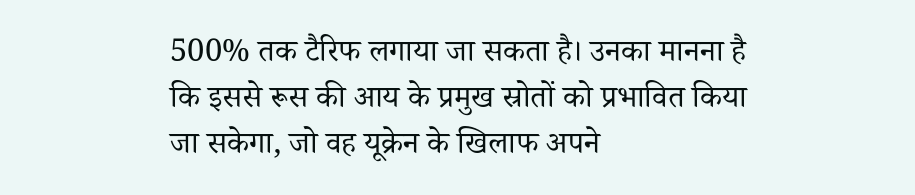500% तक टैरिफ लगाया जा सकता है। उनका मानना है कि इससे रूस की आय के प्रमुख स्रोतों को प्रभावित किया जा सकेगा, जो वह यूक्रेन के खिलाफ अपने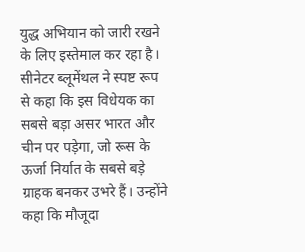युद्ध अभियान को जारी रखने के लिए इस्तेमाल कर रहा है।
सीनेटर ब्लूमेंथल ने स्पष्ट रूप से कहा कि इस विधेयक का सबसे बड़ा असर भारत और चीन पर पड़ेगा, जो रूस के ऊर्जा निर्यात के सबसे बड़े ग्राहक बनकर उभरे हैं। उन्होंने कहा कि मौजूदा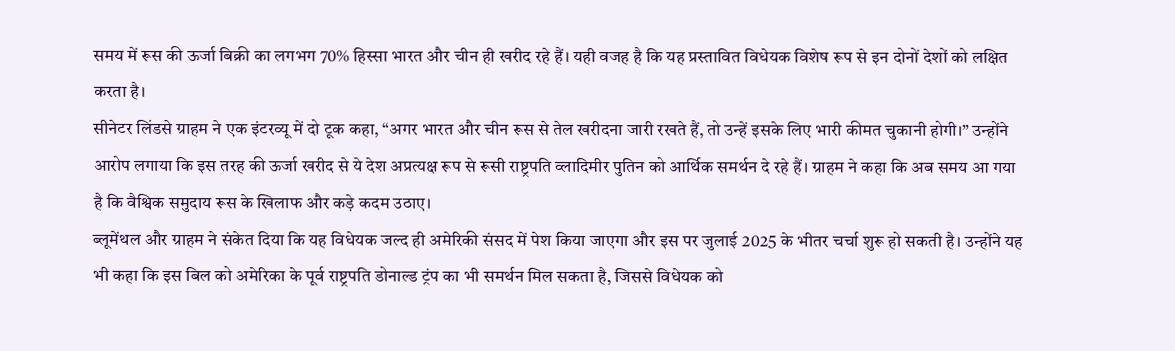समय में रूस की ऊर्जा बिक्री का लगभग 70% हिस्सा भारत और चीन ही खरीद रहे हैं। यही वजह है कि यह प्रस्तावित विधेयक विशेष रूप से इन दोनों देशों को लक्षित करता है।
सीनेटर लिंडसे ग्राहम ने एक इंटरव्यू में दो टूक कहा, “अगर भारत और चीन रूस से तेल खरीदना जारी रखते हैं, तो उन्हें इसके लिए भारी कीमत चुकानी होगी।” उन्होंने आरोप लगाया कि इस तरह की ऊर्जा खरीद से ये देश अप्रत्यक्ष रूप से रूसी राष्ट्रपति व्लादिमीर पुतिन को आर्थिक समर्थन दे रहे हैं। ग्राहम ने कहा कि अब समय आ गया है कि वैश्विक समुदाय रूस के खिलाफ और कड़े कदम उठाए।
ब्लूमेंथल और ग्राहम ने संकेत दिया कि यह विधेयक जल्द ही अमेरिकी संसद में पेश किया जाएगा और इस पर जुलाई 2025 के भीतर चर्चा शुरू हो सकती है। उन्होंने यह भी कहा कि इस बिल को अमेरिका के पूर्व राष्ट्रपति डोनाल्ड ट्रंप का भी समर्थन मिल सकता है, जिससे विधेयक को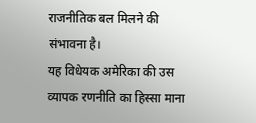राजनीतिक बल मिलने की संभावना है।
यह विधेयक अमेरिका की उस व्यापक रणनीति का हिस्सा माना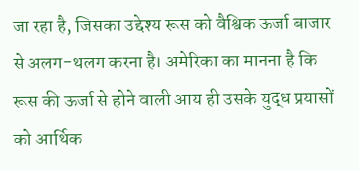जा रहा है, जिसका उद्देश्य रूस को वैश्विक ऊर्जा बाजार से अलग-थलग करना है। अमेरिका का मानना है कि रूस की ऊर्जा से होने वाली आय ही उसके युद्ध प्रयासों को आर्थिक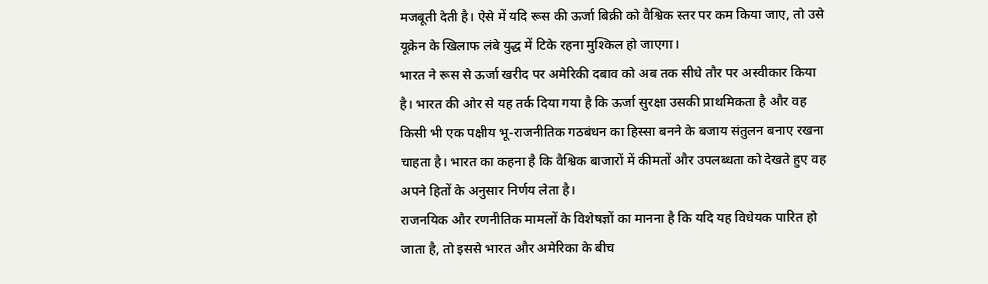मजबूती देती है। ऐसे में यदि रूस की ऊर्जा बिक्री को वैश्विक स्तर पर कम किया जाए, तो उसे यूक्रेन के खिलाफ लंबे युद्ध में टिके रहना मुश्किल हो जाएगा।
भारत ने रूस से ऊर्जा खरीद पर अमेरिकी दबाव को अब तक सीधे तौर पर अस्वीकार किया है। भारत की ओर से यह तर्क दिया गया है कि ऊर्जा सुरक्षा उसकी प्राथमिकता है और वह किसी भी एक पक्षीय भू-राजनीतिक गठबंधन का हिस्सा बनने के बजाय संतुलन बनाए रखना चाहता है। भारत का कहना है कि वैश्विक बाजारों में कीमतों और उपलब्धता को देखते हुए वह अपने हितों के अनुसार निर्णय लेता है।
राजनयिक और रणनीतिक मामलों के विशेषज्ञों का मानना है कि यदि यह विधेयक पारित हो जाता है, तो इससे भारत और अमेरिका के बीच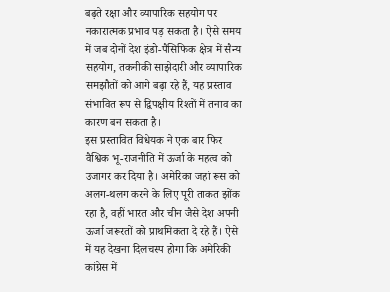बढ़ते रक्षा और व्यापारिक सहयोग पर नकारात्मक प्रभाव पड़ सकता है। ऐसे समय में जब दोनों देश इंडो-पैसिफिक क्षेत्र में सैन्य सहयोग, तकनीकी साझेदारी और व्यापारिक समझौतों को आगे बढ़ा रहे हैं, यह प्रस्ताव संभावित रूप से द्विपक्षीय रिश्तों में तनाव का कारण बन सकता है।
इस प्रस्तावित विधेयक ने एक बार फिर वैश्विक भू-राजनीति में ऊर्जा के महत्व को उजागर कर दिया है। अमेरिका जहां रूस को अलग-थलग करने के लिए पूरी ताकत झोंक रहा है, वहीं भारत और चीन जैसे देश अपनी ऊर्जा जरूरतों को प्राथमिकता दे रहे हैं। ऐसे में यह देखना दिलचस्प होगा कि अमेरिकी कांग्रेस में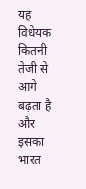यह विधेयक कितनी तेजी से आगे बढ़ता है और इसका भारत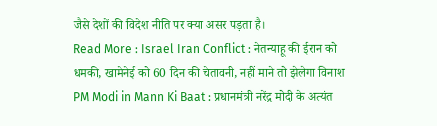जैसे देशों की विदेश नीति पर क्या असर पड़ता है।
Read More : Israel Iran Conflict : नेतन्याहू की ईरान को धमकी, खामेनेई को 60 दिन की चेतावनी, नहीं माने तो झेलेगा विनाश
PM Modi in Mann Ki Baat : प्रधानमंत्री नरेंद्र मोदी के अत्यंत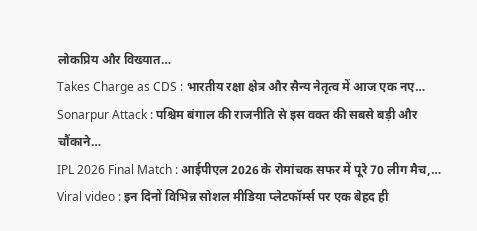लोकप्रिय और विख्यात…
Takes Charge as CDS : भारतीय रक्षा क्षेत्र और सैन्य नेतृत्व में आज एक नए…
Sonarpur Attack : पश्चिम बंगाल की राजनीति से इस वक्त की सबसे बड़ी और चौंकाने…
IPL 2026 Final Match : आईपीएल 2026 के रोमांचक सफर में पूरे 70 लीग मैच,…
Viral video : इन दिनों विभिन्न सोशल मीडिया प्लेटफॉर्म्स पर एक बेहद ही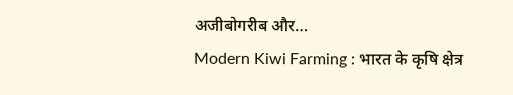अजीबोगरीब और…
Modern Kiwi Farming : भारत के कृषि क्षेत्र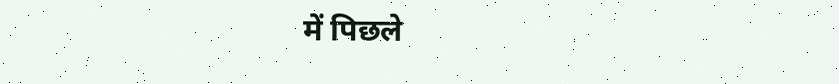में पिछले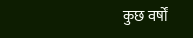कुछ वर्षों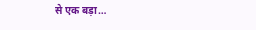से एक बड़ा…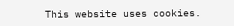This website uses cookies.